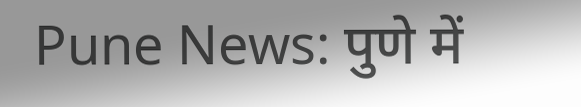Pune News: पुणे में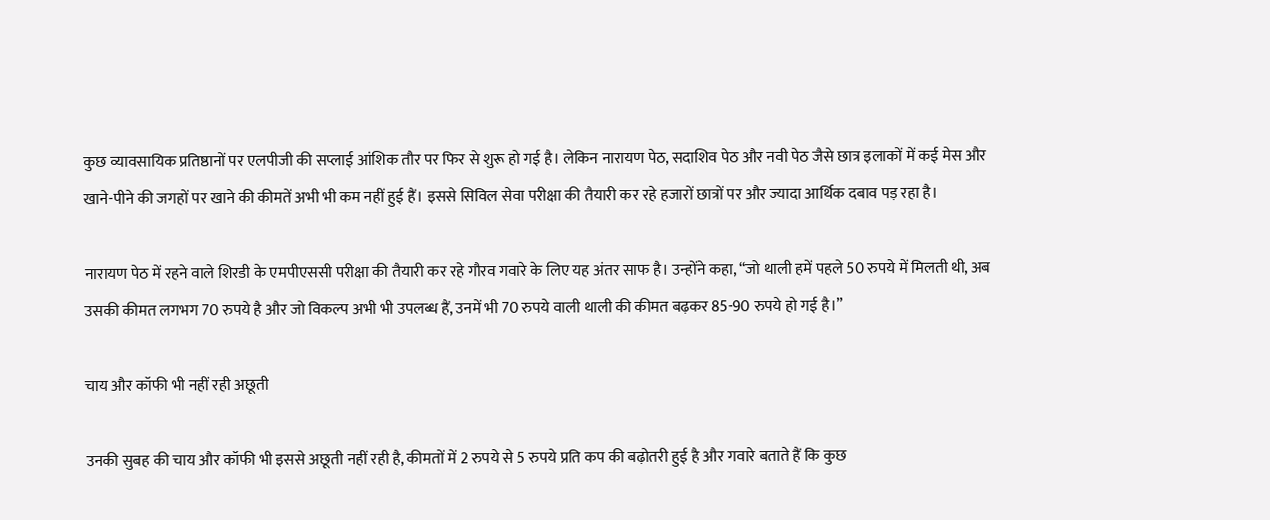कुछ व्यावसायिक प्रतिष्ठानों पर एलपीजी की सप्लाई आंशिक तौर पर फिर से शुरू हो गई है। लेकिन नारायण पेठ, सदाशिव पेठ और नवी पेठ जैसे छात्र इलाकों में कई मेस और खाने-पीने की जगहों पर खाने की कीमतें अभी भी कम नहीं हुई हैं। इससे सिविल सेवा परीक्षा की तैयारी कर रहे हजारों छात्रों पर और ज्यादा आर्थिक दबाव पड़ रहा है।

नारायण पेठ में रहने वाले शिरडी के एमपीएससी परीक्षा की तैयारी कर रहे गौरव गवारे के लिए यह अंतर साफ है। उन्होंने कहा, “जो थाली हमें पहले 50 रुपये में मिलती थी, अब उसकी कीमत लगभग 70 रुपये है और जो विकल्प अभी भी उपलब्ध हैं, उनमें भी 70 रुपये वाली थाली की कीमत बढ़कर 85-90 रुपये हो गई है।”

चाय और कॉफी भी नहीं रही अछूती

उनकी सुबह की चाय और कॉफी भी इससे अछूती नहीं रही है, कीमतों में 2 रुपये से 5 रुपये प्रति कप की बढ़ोतरी हुई है और गवारे बताते हैं कि कुछ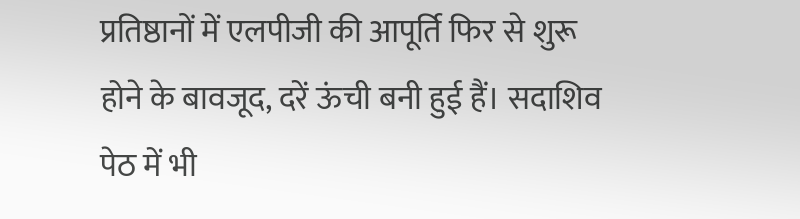प्रतिष्ठानों में एलपीजी की आपूर्ति फिर से शुरू होने के बावजूद, दरें ऊंची बनी हुई हैं। सदाशिव पेठ में भी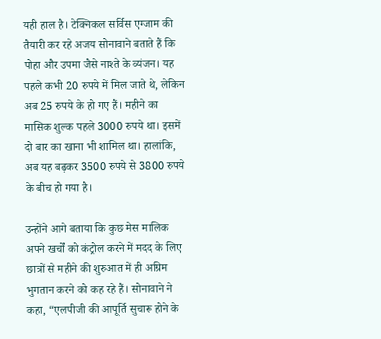यही हाल है। टेक्निकल सर्विस एग्जाम की तैयारी कर रहे अजय सोनावाने बताते हैं कि पोहा और उपमा जैसे नाश्ते के व्यंजन। यह पहले कभी 20 रुपये में मिल जाते थे, लेकिन अब 25 रुपये के हो गए हैं। महीने का मासिक शुल्क पहले 3000 रुपये था। इसमें दो बार का खाना भी शामिल था। हालांकि, अब यह बढ़कर 3500 रुपये से 3800 रुपये के बीच हो गया है।

उन्होंने आगे बताया कि कुछ मेस मालिक अपने खर्चों को कंट्रोल करने में मदद के लिए छात्रों से महीने की शुरुआत में ही अग्रिम भुगतान करने को कह रहे हैं। सोनावाने ने कहा, “एलपीजी की आपूर्ति सुचारू होने के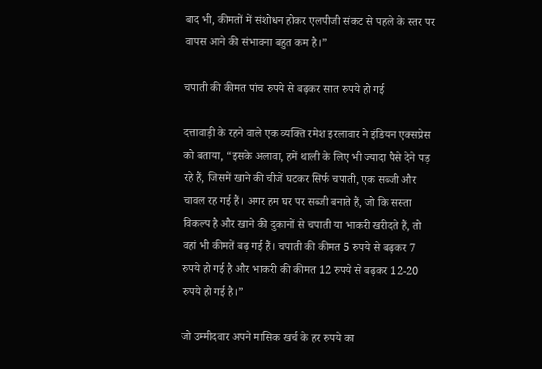बाद भी, कीमतों में संशोधन होकर एलपीजी संकट से पहले के स्तर पर वापस आने की संभावना बहुत कम है।”

चपाती की कीमत पांच रुपये से बढ़कर सात रुपये हो गई

दत्तावाड़ी के रहने वाले एक व्यक्ति रमेश इरलावार ने इंडियन एक्सप्रेस को बताया, “इसके अलावा, हमें थाली के लिए भी ज्यादा पैसे देने पड़ रहे हैं, जिसमें खाने की चीजें घटकर सिर्फ चपाती, एक सब्जी और चावल रह गई हैं। अगर हम घर पर सब्जी बनाते हैं, जो कि सस्ता विकल्प है और खाने की दुकानों से चपाती या भाकरी खरीदते हैं, तो वहां भी कीमतें बढ़ गई हैं। चपाती की कीमत 5 रुपये से बढ़कर 7 रुपये हो गई है और भाकरी की कीमत 12 रुपये से बढ़कर 12-20 रुपये हो गई है।”

जो उम्मीदवार अपने मासिक खर्च के हर रुपये का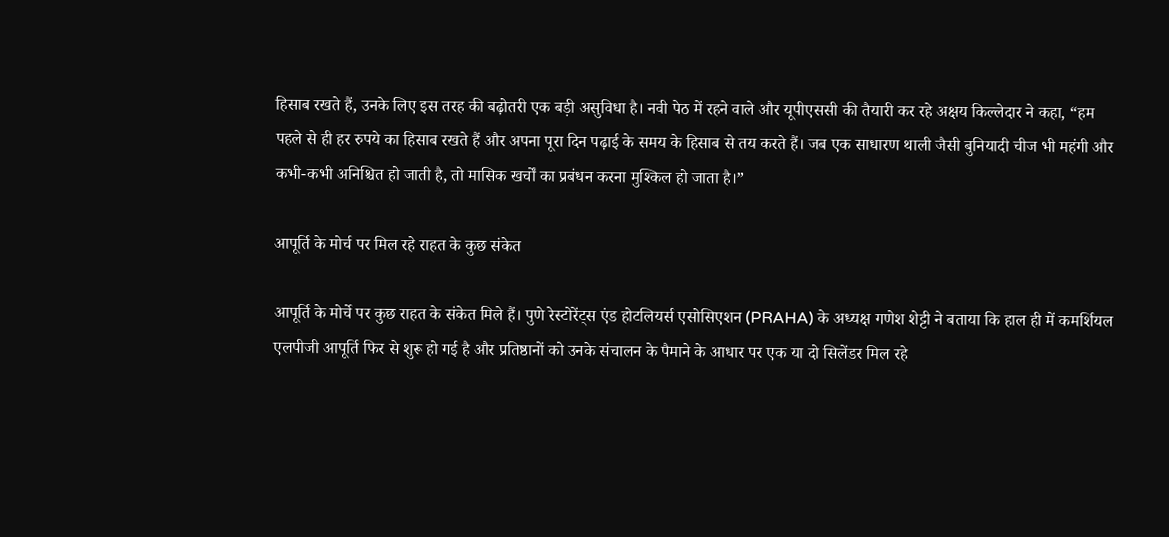हिसाब रखते हैं, उनके लिए इस तरह की बढ़ोतरी एक बड़ी असुविधा है। नवी पेठ में रहने वाले और यूपीएससी की तैयारी कर रहे अक्षय किल्लेदार ने कहा, “हम पहले से ही हर रुपये का हिसाब रखते हैं और अपना पूरा दिन पढ़ाई के समय के हिसाब से तय करते हैं। जब एक साधारण थाली जैसी बुनियादी चीज भी महंगी और कभी-कभी अनिश्चित हो जाती है, तो मासिक खर्चों का प्रबंधन करना मुश्किल हो जाता है।”

आपूर्ति के मोर्च पर मिल रहे राहत के कुछ संकेत

आपूर्ति के मोर्चे पर कुछ राहत के संकेत मिले हैं। पुणे रेस्टोरेंट्स एंड होटलियर्स एसोसिएशन (PRAHA) के अध्यक्ष गणेश शेट्टी ने बताया कि हाल ही में कमर्शियल एलपीजी आपूर्ति फिर से शुरू हो गई है और प्रतिष्ठानों को उनके संचालन के पैमाने के आधार पर एक या दो सिलेंडर मिल रहे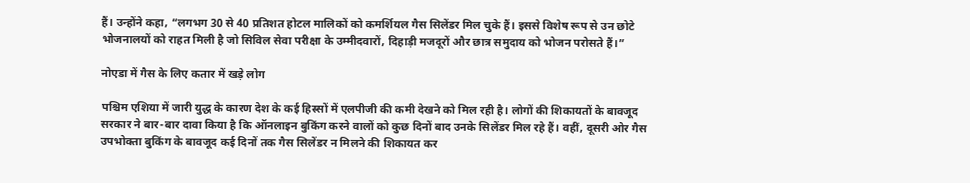हैं। उन्होंने कहा, “लगभग 30 से 40 प्रतिशत होटल मालिकों को कमर्शियल गैस सिलेंडर मिल चुके हैं। इससे विशेष रूप से उन छोटे भोजनालयों को राहत मिली है जो सिविल सेवा परीक्षा के उम्मीदवारों, दिहाड़ी मजदूरों और छात्र समुदाय को भोजन परोसते हैं।”

नोएडा में गैस के लिए कतार में खड़े लोग

पश्चिम एशिया में जारी युद्ध के कारण देश के कई हिस्सों में एलपीजी की कमी देखने को मिल रही है। लोगों की शिकायतों के बावजूद सरकार ने बार-बार दावा किया है कि ऑनलाइन बुकिंग करने वालों को कुछ दिनों बाद उनके सिलेंडर मिल रहे हैं। वहीं, दूसरी ओर गैस उपभोक्ता बुकिंग के बावजूद कई दिनों तक गैस सिलेंडर न मिलने की शिकायत कर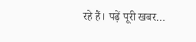रहे हैं। पढ़ें पूरी खबर…